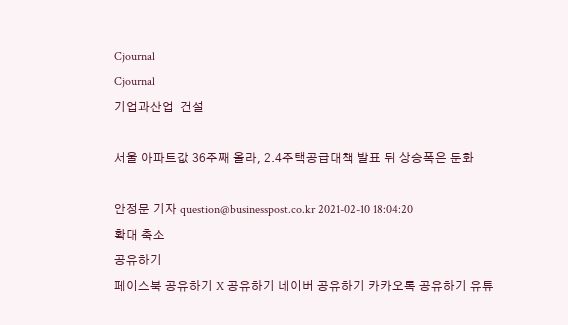Cjournal
Cjournal
기업과산업  건설

서울 아파트값 36주째 올라, 2.4주택공급대책 발표 뒤 상승폭은 둔화

안정문 기자 question@businesspost.co.kr 2021-02-10 18:04:20
확대 축소
공유하기
페이스북 공유하기 X 공유하기 네이버 공유하기 카카오톡 공유하기 유튜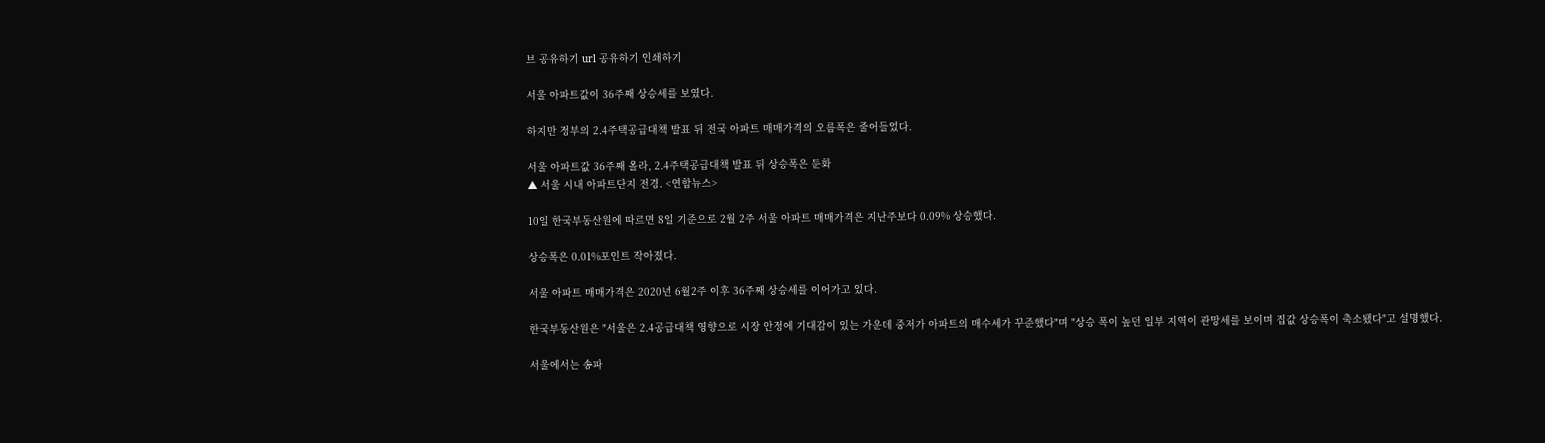브 공유하기 url 공유하기 인쇄하기

서울 아파트값이 36주째 상승세를 보였다.

하지만 정부의 2.4주택공급대책 발표 뒤 전국 아파트 매매가격의 오름폭은 줄어들었다.

서울 아파트값 36주째 올라, 2.4주택공급대책 발표 뒤 상승폭은 둔화
▲ 서울 시내 아파트단지 전경. <연합뉴스>

10일 한국부동산원에 따르면 8일 기준으로 2월 2주 서울 아파트 매매가격은 지난주보다 0.09% 상승했다.

상승폭은 0.01%포인트 작아졌다.

서울 아파트 매매가격은 2020년 6월2주 이후 36주째 상승세를 이어가고 있다.

한국부동산원은 "서울은 2.4공급대책 영향으로 시장 안정에 기대감이 있는 가운데 중저가 아파트의 매수세가 꾸준했다"며 "상승 폭이 높던 일부 지역이 관망세를 보이며 집값 상승폭이 축소됐다"고 설명했다.

서울에서는 송파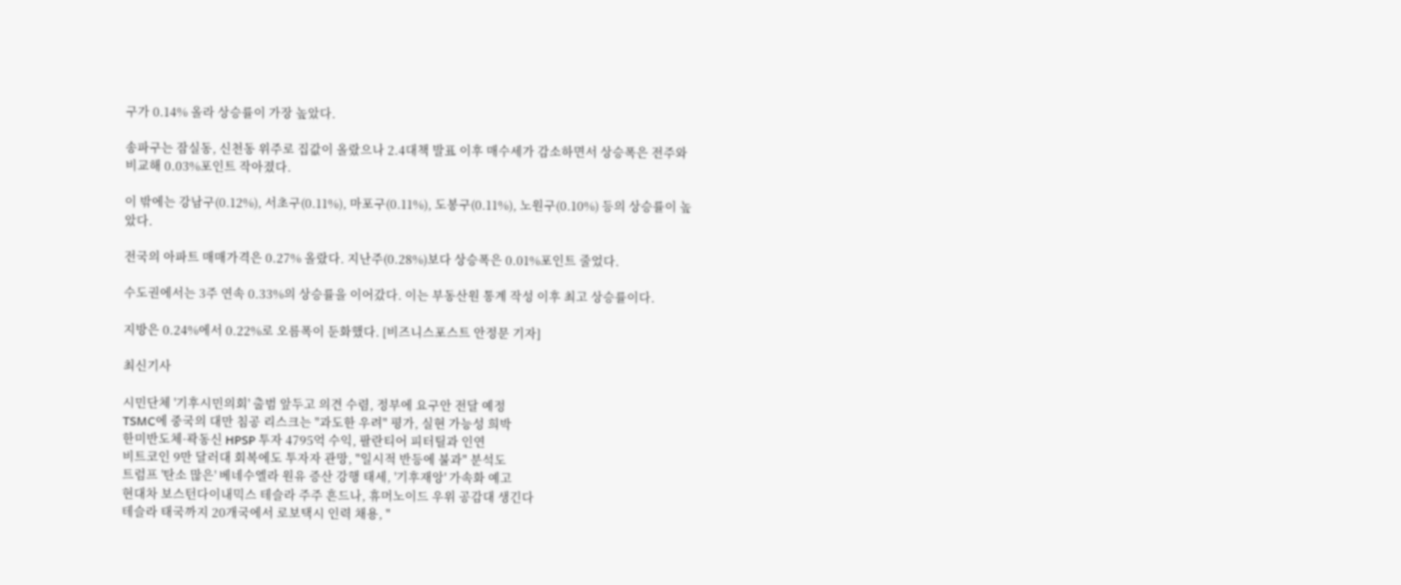구가 0.14% 올라 상승률이 가장 높았다.

송파구는 잠실동, 신천동 위주로 집값이 올랐으나 2.4대책 발표 이후 매수세가 감소하면서 상승폭은 전주와 비교해 0.03%포인트 작아졌다.

이 밖에는 강남구(0.12%), 서초구(0.11%), 마포구(0.11%), 도봉구(0.11%), 노원구(0.10%) 등의 상승률이 높았다.

전국의 아파트 매매가격은 0.27% 올랐다. 지난주(0.28%)보다 상승폭은 0.01%포인트 줄었다.

수도권에서는 3주 연속 0.33%의 상승률을 이어갔다. 이는 부동산원 통계 작성 이후 최고 상승률이다.

지방은 0.24%에서 0.22%로 오름폭이 둔화했다. [비즈니스포스트 안정문 기자]

최신기사

시민단체 '기후시민의회' 출범 앞두고 의견 수렴, 정부에 요구안 전달 예정
TSMC에 중국의 대만 침공 리스크는 "과도한 우려" 평가, 실현 가능성 희박
한미반도체·곽동신 HPSP 투자 4795억 수익, 팔란티어 피터틸과 인연
비트코인 9만 달러대 회복에도 투자자 관망, "일시적 반등에 불과" 분석도
트럼프 '탄소 많은' 베네수엘라 원유 증산 강행 태세, '기후재앙' 가속화 예고
현대차 보스턴다이내믹스 테슬라 주주 흔드나, 휴머노이드 우위 공감대 생긴다
테슬라 태국까지 20개국에서 로보택시 인력 채용, "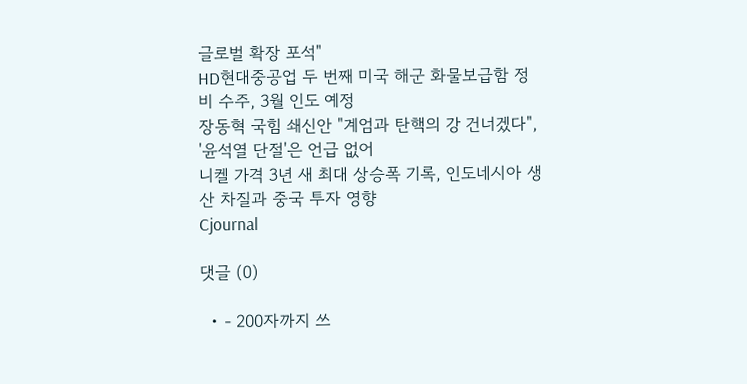글로벌 확장 포석"
HD현대중공업 두 번째 미국 해군 화물보급함 정비 수주, 3월 인도 예정
장동혁 국힘 쇄신안 "계엄과 탄핵의 강 건너겠다", '윤석열 단절'은 언급 없어
니켈 가격 3년 새 최대 상승폭 기록, 인도네시아 생산 차질과 중국 투자 영향
Cjournal

댓글 (0)

  • - 200자까지 쓰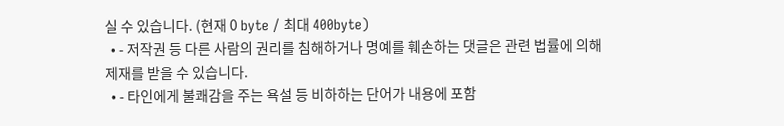실 수 있습니다. (현재 0 byte / 최대 400byte)
  • - 저작권 등 다른 사람의 권리를 침해하거나 명예를 훼손하는 댓글은 관련 법률에 의해 제재를 받을 수 있습니다.
  • - 타인에게 불쾌감을 주는 욕설 등 비하하는 단어가 내용에 포함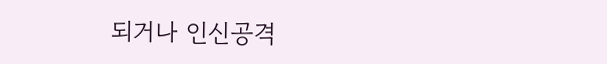되거나 인신공격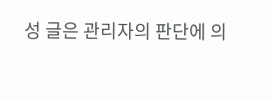성 글은 관리자의 판단에 의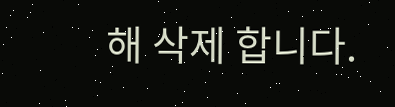해 삭제 합니다.